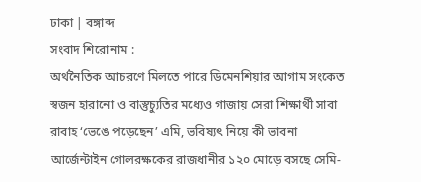ঢাকা | বঙ্গাব্দ
সংবাদ শিরোনাম :
অর্থনৈতিক আচরণে মিলতে পারে ডিমেনশিয়ার আগাম সংকেত স্বজন হারানো ও বাস্তুচ্যুতির মধ্যেও গাজায় সেরা শিক্ষার্থী সাবা রাবাহ ‘ভেঙে পড়েছেন’ এমি, ভবিষ্যৎ নিয়ে কী ভাবনা আর্জেন্টাইন গোলরক্ষকের রাজধানীর ১২০ মোড়ে বসছে সেমি-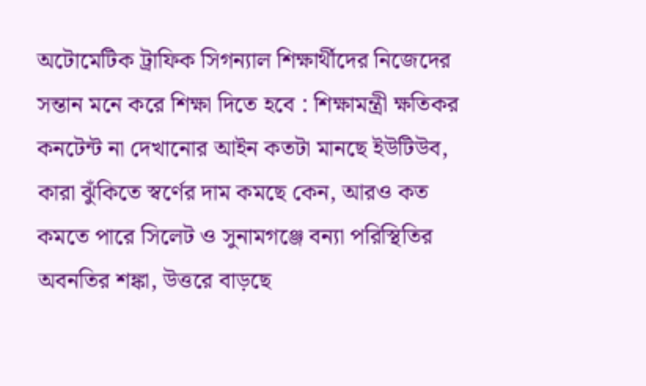অটোমেটিক ট্রাফিক সিগন্যাল শিক্ষার্থীদের নিজেদের সন্তান মনে করে শিক্ষা দিতে হবে : শিক্ষামন্ত্রী ক্ষতিকর কনটেন্ট না দেখানোর আইন কতটা মানছে ইউটিউব, কারা ঝুঁকিতে স্বর্ণের দাম কমছে কেন, আরও কত কমতে পারে সিলেট ও সুনামগঞ্জে বন্যা পরিস্থিতির অবনতির শঙ্কা, উত্তরে বাড়ছে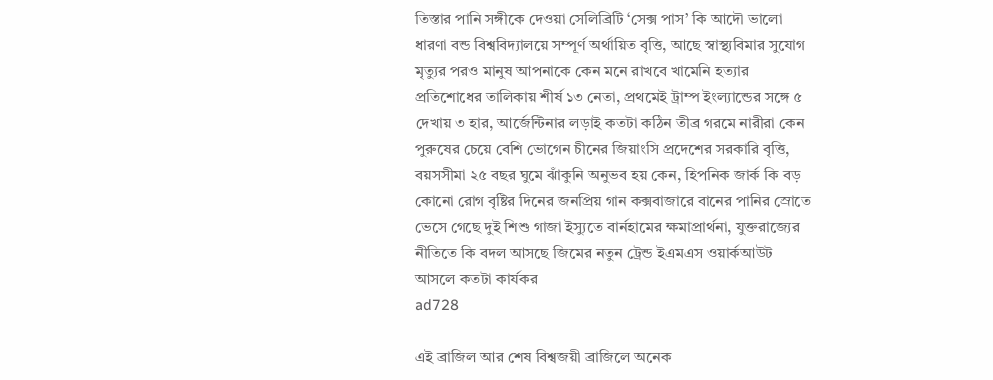তিস্তার পানি সঙ্গীকে দেওয়া সেলিব্রিটি ‘সেক্স পাস’ কি আদৌ ভালো ধারণা বন্ড বিশ্ববিদ্যালয়ে সম্পূর্ণ অর্থায়িত বৃত্তি, আছে স্বাস্থ্যবিমার সুযোগ মৃত্যুর পরও মানুষ আপনাকে কেন মনে রাখবে খামেনি হত্যার প্রতিশোধের তালিকায় শীর্ষ ১৩ নেতা, প্রথমেই ট্রাম্প ইংল্যান্ডের সঙ্গে ৫ দেখায় ৩ হার, আর্জেন্টিনার লড়াই কতটা কঠিন তীব্র গরমে নারীরা কেন পুরুষের চেয়ে বেশি ভোগেন চীনের জিয়াংসি প্রদেশের সরকারি বৃত্তি, বয়সসীমা ২৫ বছর ঘুমে ঝাঁকুনি অনুভব হয় কেন, হিপনিক জার্ক কি বড় কোনো রোগ বৃষ্টির দিনের জনপ্রিয় গান কক্সবাজারে বানের পানির স্রোতে ভেসে গেছে দুই শিশু গাজা ইস্যুতে বার্নহামের ক্ষমাপ্রার্থনা, যুক্তরাজ্যের নীতিতে কি বদল আসছে জিমের নতুন ট্রেন্ড ইএমএস ওয়ার্কআউট আসলে কতটা কার্যকর
ad728

এই ব্রাজিল আর শেষ বিশ্বজয়ী ব্রাজিলে অনেক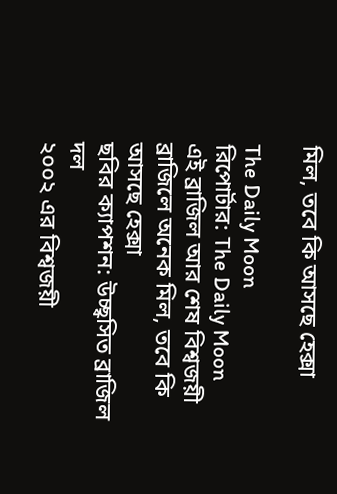মিল, তবে কি আসছে হেক্সা

The Daily Moon
রিপোর্টার: The Daily Moon
এই ব্রাজিল আর শেষ বিশ্বজয়ী ব্রাজিলে অনেক মিল, তবে কি আসছে হেক্সা
ছবির ক্যাপশন: উচ্ছ্বসিত ব্রাজিল দল
২০০২ এর বিশ্বজয়ী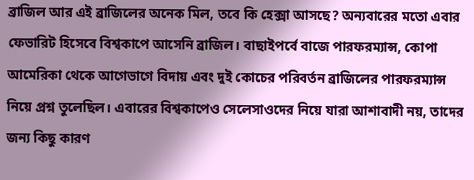ব্রাজিল আর এই ব্রাজিলের অনেক মিল, তবে কি হেক্সা আসছে? অন্যবারের মতো এবার ফেভারিট হিসেবে বিশ্বকাপে আসেনি ব্রাজিল। বাছাইপর্বে বাজে পারফরম্যান্স, কোপা আমেরিকা থেকে আগেভাগে বিদায় এবং দুই কোচের পরিবর্তন ব্রাজিলের পারফরম্যান্স নিয়ে প্রশ্ন তুলেছিল। এবারের বিশ্বকাপেও সেলেসাওদের নিয়ে যারা আশাবাদী নয়, তাদের জন্য কিছু কারণ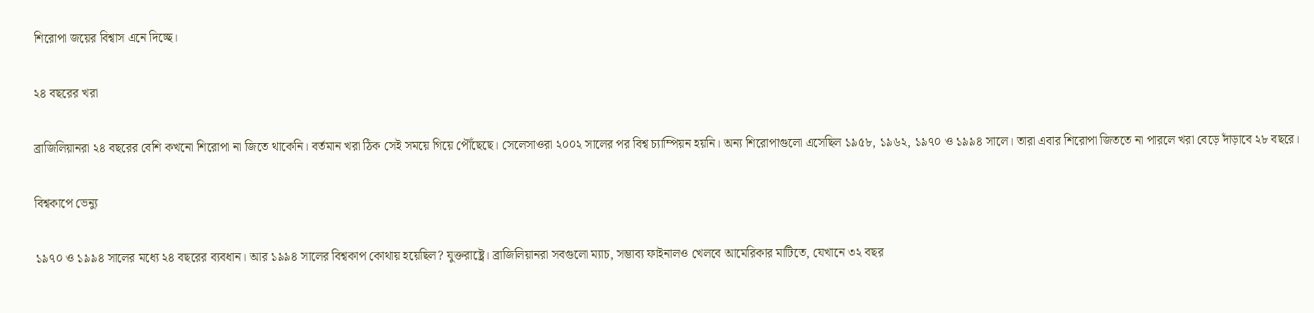শিরোপা জয়ের বিশ্বাস এনে দিচ্ছে।

২৪ বছরের খরা

ব্রাজিলিয়ানরা ২৪ বছরের বেশি কখনো শিরোপা না জিতে থাকেনি। বর্তমান খরা ঠিক সেই সময়ে গিয়ে পৌঁছেছে। সেলেসাওরা ২০০২ সালের পর বিশ্ব চ্যাম্পিয়ন হয়নি। অন্য শিরোপাগুলো এসেছিল ১৯৫৮, ১৯৬২, ১৯৭০ ও ১৯৯৪ সালে। তারা এবার শিরোপা জিততে না পারলে খরা বেড়ে দাঁড়াবে ২৮ বছরে।

বিশ্বকাপে ভেন্যু

১৯৭০ ও ১৯৯৪ সালের মধ্যে ২৪ বছরের ব্যবধান। আর ১৯৯৪ সালের বিশ্বকাপ কোথায় হয়েছিল? যুক্তরাষ্ট্রে। ব্রাজিলিয়ানরা সবগুলো ম্যাচ, সম্ভাব্য ফাইনালও খেলবে আমেরিকার মাটিতে, যেখানে ৩২ বছর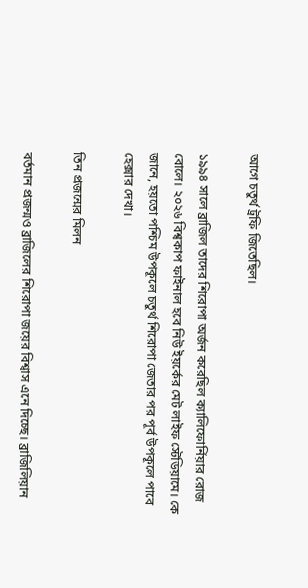আগে চতুর্থ ট্রফি জিতেছিল।

১৯৯৪ সালে ব্রাজিল তাদের শিরোপা অর্জন করেছিল ক্যালিফোর্নিয়ার রোজ বোলে। ২০২৬ বিশ্বকাপ ফাইনাল হবে নিউ ইয়র্কের মেট লাইফ স্টেডিয়ামে। কে জানে, হয়তো পশ্চিম উপকূলে চতুর্থ শিরোপা জেতার পর পূর্ব উপকূলে পাবে হেক্সার দেখা।

তিন প্রজন্মের মিলন

বর্তমান প্রজন্মও ব্রাজিলের শিরোপা জয়ের বিশ্বাস এনে দিচ্ছে। ব্রাজিলিয়ান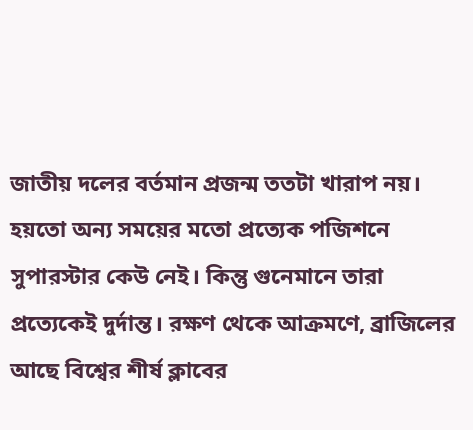জাতীয় দলের বর্তমান প্রজন্ম ততটা খারাপ নয়। হয়তো অন্য সময়ের মতো প্রত্যেক পজিশনে সুপারস্টার কেউ নেই। কিন্তু গুনেমানে তারা প্রত্যেকেই দুর্দান্ত। রক্ষণ থেকে আক্রমণে, ব্রাজিলের আছে বিশ্বের শীর্ষ ক্লাবের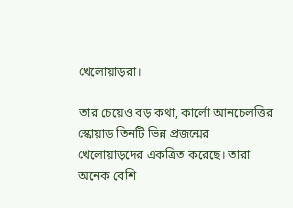খেলোয়াড়রা।

তার চেয়েও বড় কথা, কার্লো আনচেলত্তির স্কোয়াড তিনটি ভিন্ন প্রজন্মের খেলোয়াড়দের একত্রিত করেছে। তারা অনেক বেশি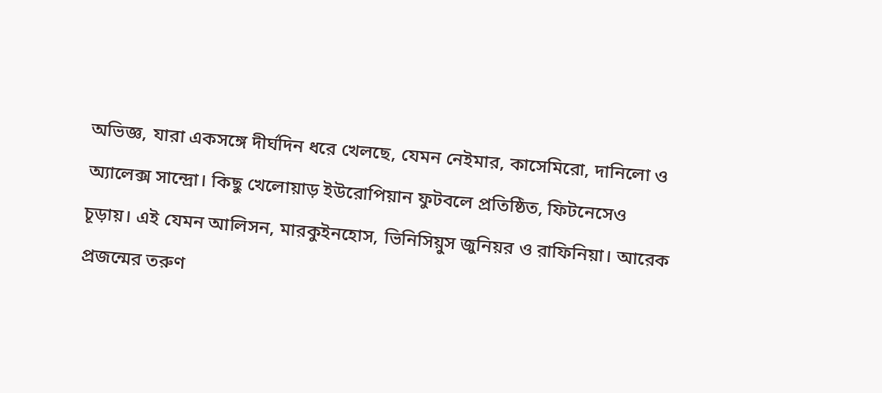অভিজ্ঞ, যারা একসঙ্গে দীর্ঘদিন ধরে খেলছে, যেমন নেইমার, কাসেমিরো, দানিলো ও অ্যালেক্স সান্দ্রো। কিছু খেলোয়াড় ইউরোপিয়ান ফুটবলে প্রতিষ্ঠিত, ফিটনেসেও চূড়ায়। এই যেমন আলিসন, মারকুইনহোস, ভিনিসিয়ুস জুনিয়র ও রাফিনিয়া। আরেক প্রজন্মের তরুণ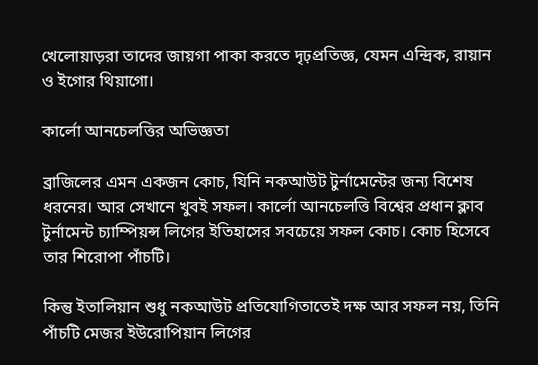খেলোয়াড়রা তাদের জায়গা পাকা করতে দৃঢ়প্রতিজ্ঞ, যেমন এন্দ্রিক, রায়ান ও ইগোর থিয়াগো।

কার্লো আনচেলত্তির অভিজ্ঞতা

ব্রাজিলের এমন একজন কোচ, যিনি নকআউট টুর্নামেন্টের জন্য বিশেষ ধরনের। আর সেখানে খুবই সফল। কার্লো আনচেলত্তি বিশ্বের প্রধান ক্লাব টুর্নামেন্ট চ্যাম্পিয়ন্স লিগের ইতিহাসের সবচেয়ে সফল কোচ। কোচ হিসেবে তার শিরোপা পাঁচটি।

কিন্তু ইতালিয়ান শুধু নকআউট প্রতিযোগিতাতেই দক্ষ আর সফল নয়, তিনি পাঁচটি মেজর ইউরোপিয়ান লিগের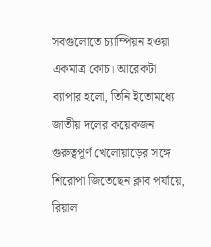সবগুলোতে চ্যাম্পিয়ন হওয়া একমাত্র কোচ। আরেকটা ব্যাপার হলো, তিনি ইতোমধ্যে জাতীয় দলের কয়েকজন গুরুত্বপূর্ণ খেলোয়াড়ের সঙ্গে শিরোপা জিতেছেন ক্লাব পর্যায়ে, রিয়াল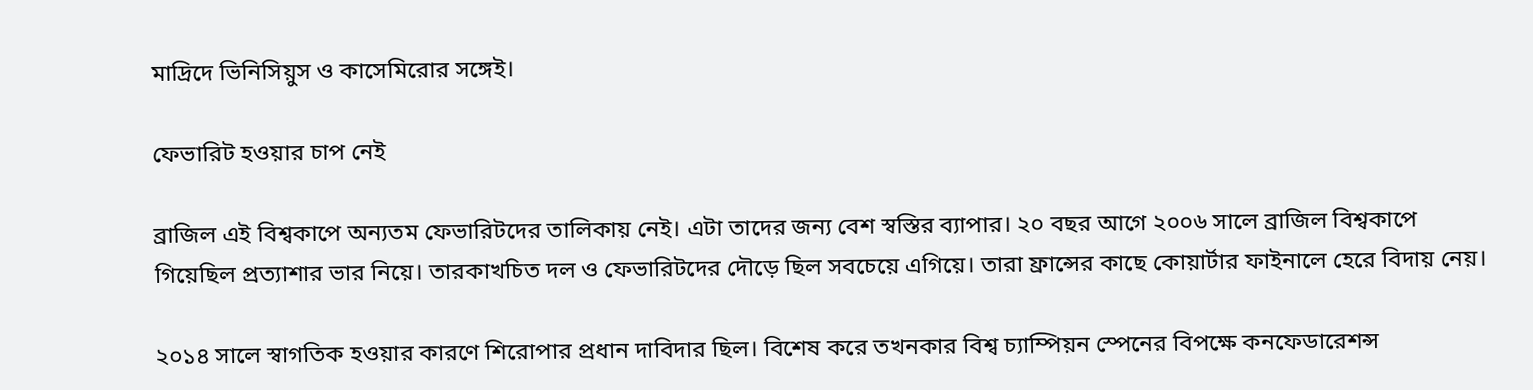মাদ্রিদে ভিনিসিয়ুস ও কাসেমিরোর সঙ্গেই।

ফেভারিট হওয়ার চাপ নেই

ব্রাজিল এই বিশ্বকাপে অন্যতম ফেভারিটদের তালিকায় নেই। এটা তাদের জন্য বেশ স্বস্তির ব্যাপার। ২০ বছর আগে ২০০৬ সালে ব্রাজিল বিশ্বকাপে গিয়েছিল প্রত্যাশার ভার নিয়ে। তারকাখচিত দল ও ফেভারিটদের দৌড়ে ছিল সবচেয়ে এগিয়ে। তারা ফ্রান্সের কাছে কোয়ার্টার ফাইনালে হেরে বিদায় নেয়।

২০১৪ সালে স্বাগতিক হওয়ার কারণে শিরোপার প্রধান দাবিদার ছিল। বিশেষ করে তখনকার বিশ্ব চ্যাম্পিয়ন স্পেনের বিপক্ষে কনফেডারেশন্স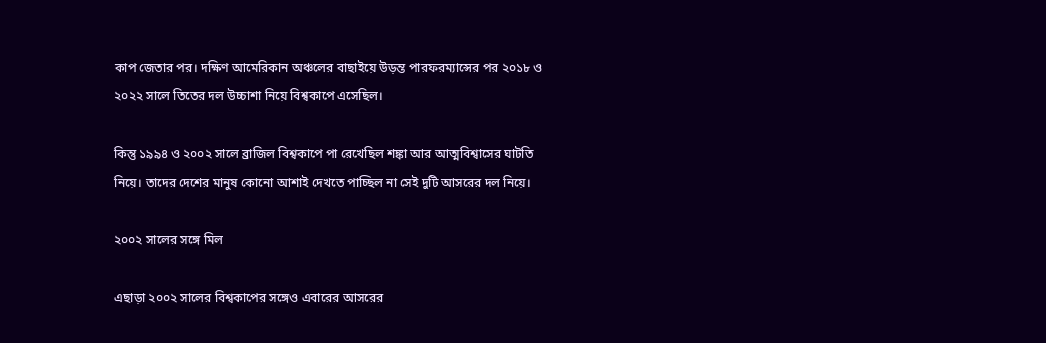কাপ জেতার পর। দক্ষিণ আমেরিকান অঞ্চলের বাছাইয়ে উড়ন্ত পারফরম্যান্সের পর ২০১৮ ও ২০২২ সালে তিতের দল উচ্চাশা নিয়ে বিশ্বকাপে এসেছিল।

কিন্তু ১৯৯৪ ও ২০০২ সালে ব্রাজিল বিশ্বকাপে পা রেখেছিল শঙ্কা আর আত্মবিশ্বাসের ঘাটতি নিয়ে। তাদের দেশের মানুষ কোনো আশাই দেখতে পাচ্ছিল না সেই দুটি আসরের দল নিয়ে।

২০০২ সালের সঙ্গে মিল

এছাড়া ২০০২ সালের বিশ্বকাপের সঙ্গেও এবারের আসরের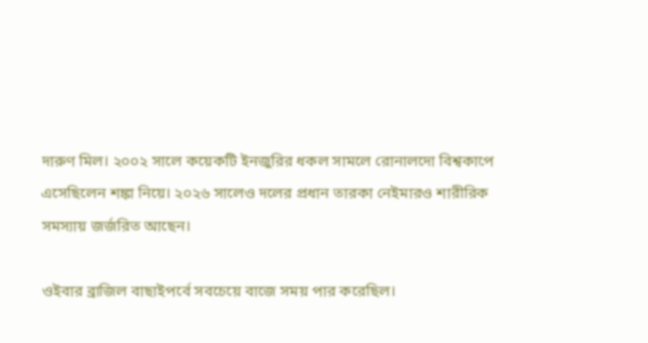দারুণ মিল। ২০০২ সালে কয়েকটি ইনজুরির ধকল সামলে রোনালদো বিশ্বকাপে এসেছিলেন শঙ্কা নিয়ে। ২০২৬ সালেও দলের প্রধান তারকা নেইমারও শারীরিক সমস্যায় জর্জরিত আছেন।

ওইবার ব্রাজিল বাছাইপর্বে সবচেয়ে বাজে সময় পার করেছিল।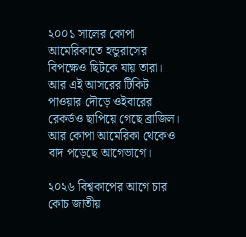২০০১ সালের কোপা আমেরিকাতে হন্ডুরাসের বিপক্ষেও ছিটকে যায় তারা। আর এই আসরের টিকিট পাওয়ার দৌড়ে ওইবারের রেকর্ডও ছাপিয়ে গেছে ব্রাজিল। আর কোপা আমেরিকা থেকেও বাদ পড়েছে আগেভাগে।

২০২৬ বিশ্বকাপের আগে চার কোচ জাতীয়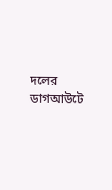দলের ডাগআউটে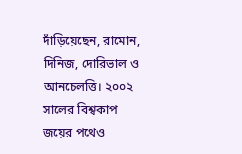দাঁড়িয়েছেন, রামোন, দিনিজ, দোরিভাল ও আনচেলত্তি। ২০০২ সালের বিশ্বকাপ জয়ের পথেও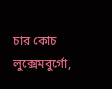চার কোচ লুক্সেমবুর্গো,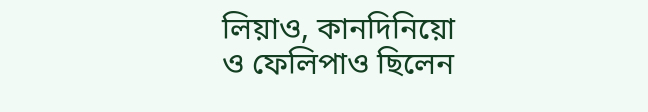লিয়াও, কানদিনিয়ো ও ফেলিপাও ছিলেন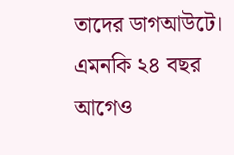তাদের ডাগআউটে। এমনকি ২৪ বছর আগেও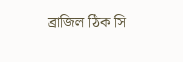ব্রাজিল ঠিক সি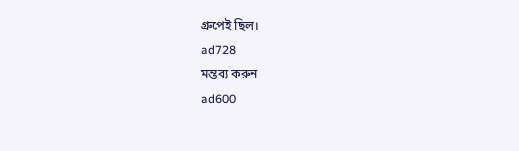গ্রুপেই ছিল।
ad728
মন্তব্য করুন
ad600